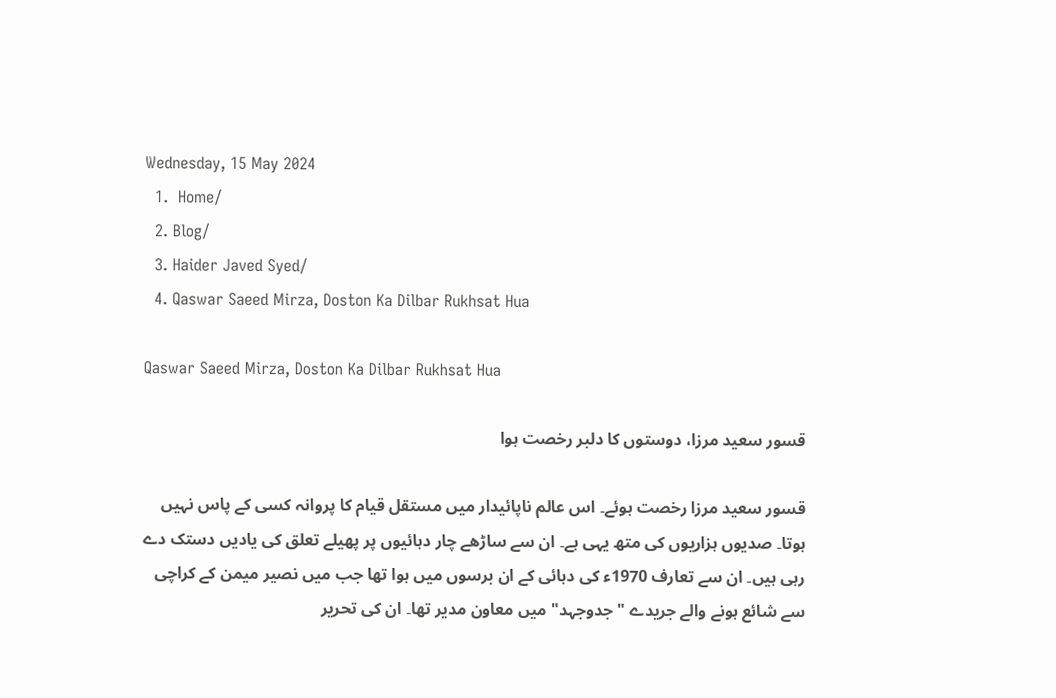Wednesday, 15 May 2024
  1.  Home/
  2. Blog/
  3. Haider Javed Syed/
  4. Qaswar Saeed Mirza, Doston Ka Dilbar Rukhsat Hua

Qaswar Saeed Mirza, Doston Ka Dilbar Rukhsat Hua

قسور سعید مرزا، دوستوں کا دلبر رخصت ہوا

قسور سعید مرزا رخصت ہوئے۔ اس عالم ناپائیدار میں مستقل قیام کا پروانہ کسی کے پاس نہیں ہوتا۔ صدیوں ہزاریوں کی متھ یہی ہے۔ ان سے ساڑھے چار دہائیوں پر پھیلے تعلق کی یادیں دستک دے رہی ہیں۔ ان سے تعارف 1970ء کی دہائی کے ان برسوں میں ہوا تھا جب میں نصیر میمن کے کراچی سے شائع ہونے والے جریدے "جدوجہد" میں معاون مدیر تھا۔ ان کی تحریر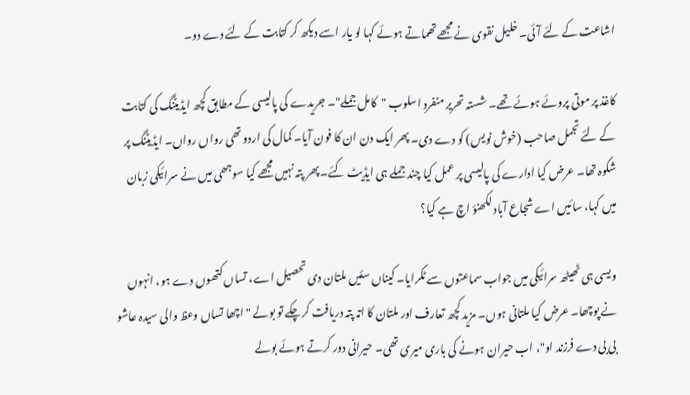اشاعت کے لئے آئی۔ خلیل نقوی نے مجھے تھماتے ہوئے کہا لو یار اسے دیکھ کر کتابت کے لئے دے دو۔

کاغذ پر موتی پروئے ہوئے تھے۔ شستہ تحریر منفرد اسلوب "کامل جملے"۔ جریدے کی پالیسی کے مطابق کچھ ایڈیٹنگ کی کتابت کے لئے تجمل صاحب (خوش نویس) کو دے دی۔ پھر ایک دن ان کا فون آیا۔ کمال کی اردو تھی رواں رواں۔ ایڈیٹنگ پر شکوہ تھا۔ عرض کیا ادارے کی پالیسی پر عمل کیا چند جملے ہی ایڈیٹ کئے۔ پھر پتہ نہیں مجھے کیا سوجھی میں نے سرائیکی زبان میں کہا، سائیں اے شجاع آباد لکھنؤ اچ ہے کیا؟

ویسی ہی ٹھیٹھ سرائیکی میں جواب سماعتوں سے ٹکرایا۔ کیناں سئیں ملتان دی تحصیل اے، تساں کتھوں دے ہو، انہوں نے پوچھا۔ عرض کیا ملتانی ہوں۔ مزید کچھ تعارف اور ملتان کا اتہ پتہ دریافت کرچکے تو بولے "اچھا تساں وعظ والی سیدہ عاشو بی بی دے فرزند او"، اب حیران ہونے کی باری میری تھی۔ حیرانی دور کرتے ہوئے بولے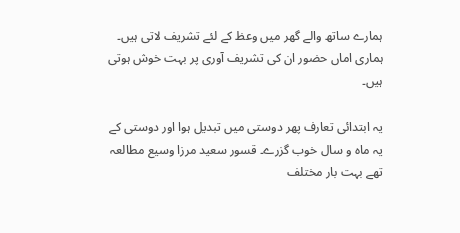ہمارے ساتھ والے گھر میں وعظ کے لئے تشریف لاتی ہیں۔ ہماری اماں حضور ان کی تشریف آوری پر بہت خوش ہوتی ہیں۔

یہ ابتدائی تعارف پھر دوستی میں تبدیل ہوا اور دوستی کے یہ ماہ و سال خوب گزرے۔ قسور سعید مرزا وسیع مطالعہ تھے بہت بار مختلف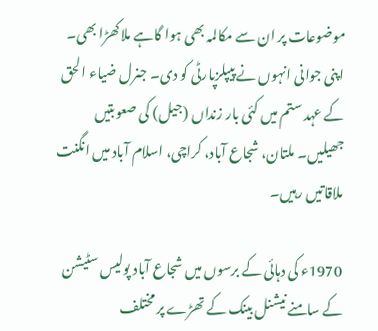موضوعات پر ان سے مکالمہ بھی ہوا گاہے ملاکھڑا بھی۔ اپنی جوانی انہوں نے پیپلزپارٹی کو دی۔ جنرل ضیاء الحق کے عہد ستم میں کئی بار زنداں (جیل) کی صعوبتیں جھیلیں۔ ملتان، شجاع آباد، کراچی، اسلام آباد میں انگنت ملاقاتیں رہیں۔

1970ء کی دہائی کے برسوں میں شجاع آباد پولیس سٹیشن کے سامنے نیشنل بینک کے تھڑے پر مختلف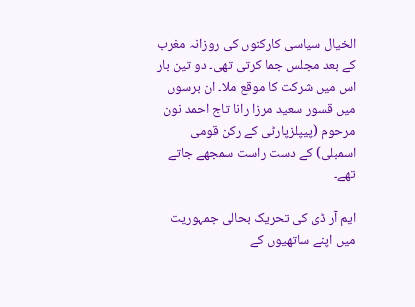الخیال سیاسی کارکنوں کی روزانہ مغرب کے بعد مجلس جما کرتی تھی۔ دو تین بار اس میں شرکت کا موقع ملا۔ ان برسوں میں قسور سعید مرزا رانا تاج احمد نون مرحوم (پیپلزپارٹی کے رکن قومی اسمبلی) کے دست راست سمجھے جاتے تھے۔

ایم آر ڈی کی تحریک بحالی جمہوریت میں اپنے ساتھیوں کے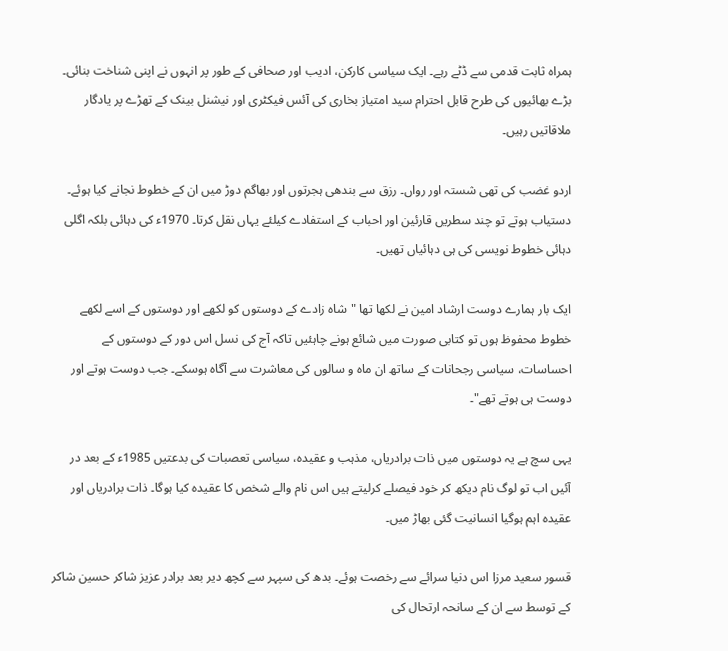ہمراہ ثابت قدمی سے ڈٹے رہے۔ ایک سیاسی کارکن، ادیب اور صحافی کے طور پر انہوں نے اپنی شناخت بنائی۔ بڑے بھائیوں کی طرح قابل احترام سید امتیاز بخاری کی آئس فیکٹری اور نیشنل بینک کے تھڑے پر یادگار ملاقاتیں رہیں۔

اردو غضب کی تھی شستہ اور رواں۔ رزق سے بندھی ہجرتوں اور بھاگم دوڑ میں ان کے خطوط نجانے کیا ہوئے۔ دستیاب ہوتے تو چند سطریں قارئین اور احباب کے استفادے کیلئے یہاں نقل کرتا۔ 1970ء کی دہائی بلکہ اگلی دہائی خطوط نویسی کی ہی دہائیاں تھیں۔

ایک بار ہمارے دوست ارشاد امین نے لکھا تھا "شاہ زادے کے دوستوں کو لکھے اور دوستوں کے اسے لکھے خطوط محفوظ ہوں تو کتابی صورت میں شائع ہونے چاہئیں تاکہ آج کی نسل اس دور کے دوستوں کے احساسات، سیاسی رجحانات کے ساتھ ان ماہ و سالوں کی معاشرت سے آگاہ ہوسکے۔ جب دوست ہوتے اور دوست ہی ہوتے تھے"۔

یہی سچ ہے یہ دوستوں میں ذات برادریاں، مذہب و عقیدہ، سیاسی تعصبات کی بدعتیں 1985ء کے بعد در آئیں اب تو لوگ نام دیکھ کر خود فیصلے کرلیتے ہیں اس نام والے شخص کا عقیدہ کیا ہوگا۔ ذات برادریاں اور عقیدہ اہم ہوگیا انسانیت گئی بھاڑ میں۔

قسور سعید مرزا اس دنیا سرائے سے رخصت ہوئے۔ بدھ کی سپہر سے کچھ دیر بعد برادر عزیز شاکر حسین شاکر کے توسط سے ان کے سانحہ ارتحال کی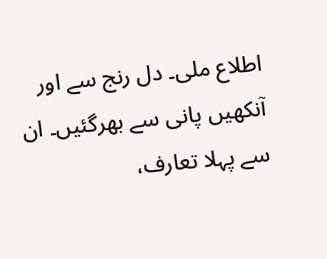اطلاع ملی۔ دل رنج سے اور آنکھیں پانی سے بھرگئیں۔ ان سے پہلا تعارف،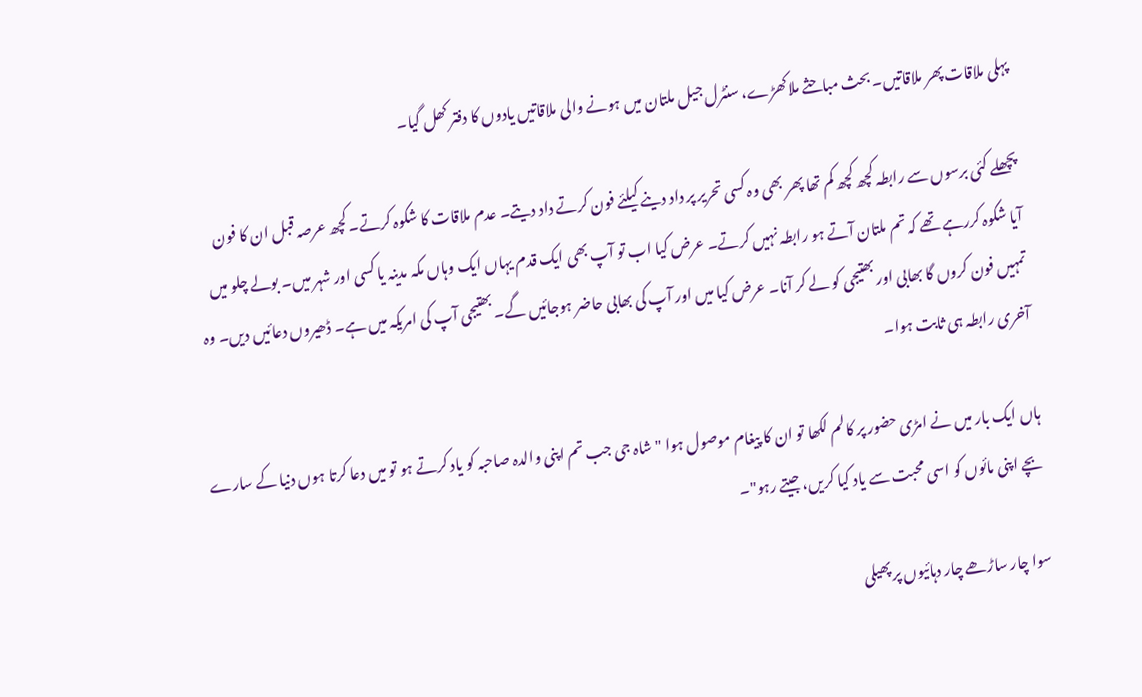پہلی ملاقات پھر ملاقاتیں۔ بحث مباحثے ملاکھڑے، سنٹرل جیل ملتان میں ہونے والی ملاقاتیں یادوں کا دفتر کھل گیا۔

پچھلے کئی برسوں سے رابطہ کچھ کچھ کم تھا پھر بھی وہ کسی تحریر پر داد دینے کیلئے فون کرتے داد دیتے۔ عدم ملاقات کا شکوہ کرتے۔ کچھ عرصہ قبل ان کا فون آیا شکوہ کررہے تھے کہ تم ملتان آتے ہو رابطہ نہیں کرتے۔ عرض کیا اب تو آپ بھی ایک قدم یہاں ایک وہاں مکہ مدینہ یا کسی اور شہر میں۔ بولے چلو میں تمہیں فون کروں گا بھابی اور بھتیجی کو لے کر آنا۔ عرض کیا میں اور آپ کی بھابی حاضر ہوجائیں گے۔ بھتیجی آپ کی امریکہ میں ہے۔ ڈھیروں دعائیں دیں۔ وہ آخری رابطہ ہی ثابت ہوا۔

ہاں ایک بار میں نے امڑی حضور پر کالم لکھا تو ان کا پیغام موصول ہوا "شاہ جی جب تم اپنی والدہ صاحبہ کو یاد کرتے ہو تو میں دعا کرتا ہوں دنیا کے سارے بچے اپنی مائوں کو اسی محبت سے یاد کیا کریں، جیتے رہو"۔

سوا چار ساڑھے چار دہائیوں پر پھیلی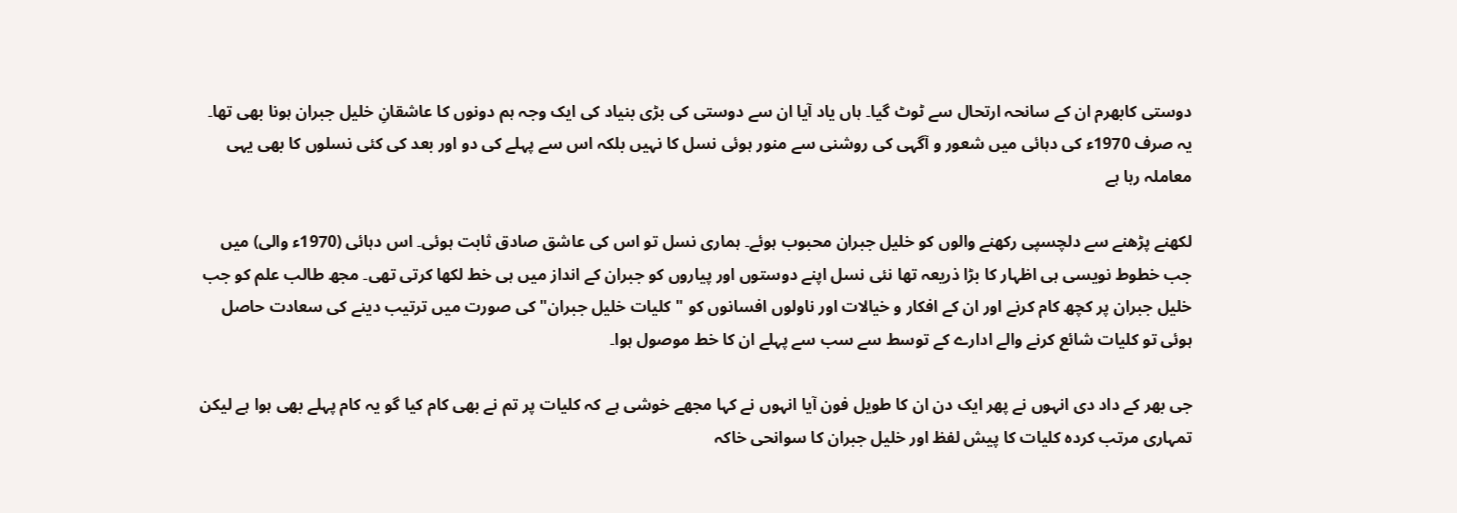دوستی کابھرم ان کے سانحہ ارتحال سے ٹوٹ گیا۔ ہاں یاد آیا ان سے دوستی کی بڑی بنیاد کی ایک وجہ ہم دونوں کا عاشقانِ خلیل جبران ہونا بھی تھا۔ یہ صرف 1970ء کی دہائی میں شعور و آگہی کی روشنی سے منور ہوئی نسل کا نہیں بلکہ اس سے پہلے کی دو اور بعد کی کئی نسلوں کا بھی یہی معاملہ رہا ہے

لکھنے پڑھنے سے دلچسپی رکھنے والوں کو خلیل جبران محبوب ہوئے۔ ہماری نسل تو اس کی عاشق صادق ثابت ہوئی۔ اس دہائی (1970ء والی) میں جب خطوط نویسی ہی اظہار کا بڑا ذریعہ تھا نئی نسل اپنے دوستوں اور پیاروں کو جبران کے انداز میں ہی خط لکھا کرتی تھی۔ مجھ طالب علم کو جب خلیل جبران پر کچھ کام کرنے اور ان کے افکار و خیالات اور ناولوں افسانوں کو "کلیات خلیل جبران" کی صورت میں ترتیب دینے کی سعادت حاصل ہوئی تو کلیات شائع کرنے والے ادارے کے توسط سے سب سے پہلے ان کا خط موصول ہوا۔

جی بھر کے داد دی انہوں نے پھر ایک دن ان کا طویل فون آیا انہوں نے کہا مجھے خوشی ہے کہ کلیات پر تم نے بھی کام کیا گو یہ کام پہلے بھی ہوا ہے لیکن تمہاری مرتب کردہ کلیات کا پیش لفظ اور خلیل جبران کا سوانحی خاکہ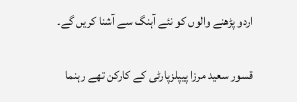اردو پڑھنے والوں کو نئے آہنگ سے آشنا کریں گے۔

قسور سعید مرزا پیپلزپارٹی کے کارکن تھے رہنما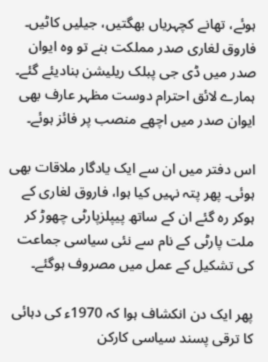ہوئے، تھانے کچہریاں بھگتیں، جیلیں کاٹیں۔ فاروق لغاری صدر مملکت بنے تو وہ ایوان صدر میں ڈی جی پبلک ریلیشن بنادیئے گئے۔ ہمارے لائق احترام دوست مظہر عارف بھی ایوان صدر میں اچھے منصب پر فائز ہوئے۔

اس دفتر میں ان سے ایک یادگار ملاقات بھی ہوئی۔ پھر پتہ نہیں کیا ہوا، فاروق لغاری کے ہوکر رہ گئے ان کے ساتھ پیپلزپارٹی چھوڑ کر ملت پارٹی کے نام سے نئی سیاسی جماعت کی تشکیل کے عمل میں مصروف ہوگئے۔

پھر ایک دن انکشاف ہوا کہ 1970ء کی دہائی کا ترقی پسند سیاسی کارکن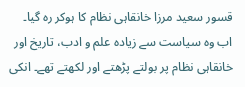قسور سعید مرزا خانقاہی نظام کا ہوکر رہ گیا۔ اب وہ سیاست سے زیادہ علم و ادب، تاریخ اور خانقاہی نظام پر بولتے پڑھتے اور لکھتے تھے۔ انکی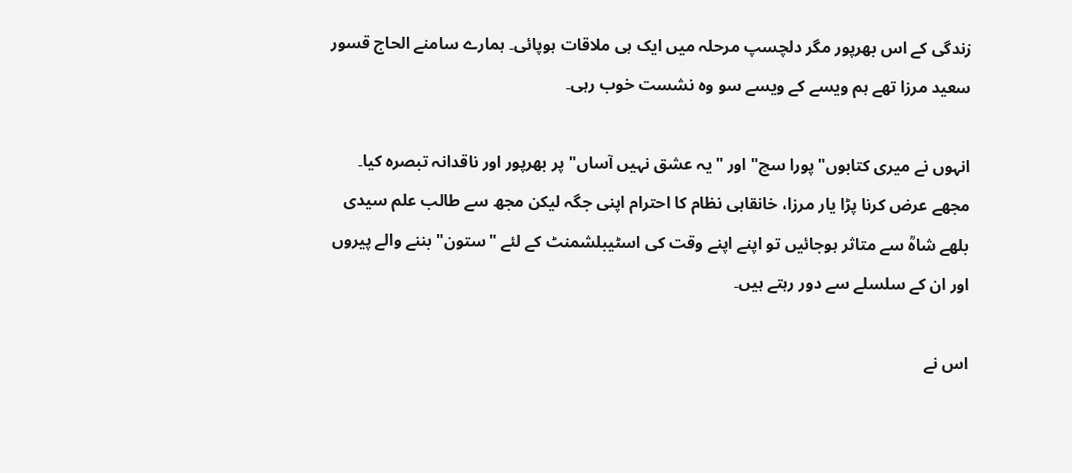زندگی کے اس بھرپور مگر دلچسپ مرحلہ میں ایک ہی ملاقات ہوپائی۔ ہمارے سامنے الحاج قسور سعید مرزا تھے ہم ویسے کے ویسے سو وہ نشست خوب رہی۔

انہوں نے میری کتابوں"پورا سچ" اور "یہ عشق نہیں آساں" پر بھرپور اور ناقدانہ تبصرہ کیا۔ مجھے عرض کرنا پڑا یار مرزا، خانقاہی نظام کا احترام اپنی جگہ لیکن مجھ سے طالب علم سیدی بلھے شاہؒ سے متاثر ہوجائیں تو اپنے اپنے وقت کی اسٹیبلشمنٹ کے لئے "ستون" بننے والے پیروں اور ان کے سلسلے سے دور رہتے ہیں۔

اس نے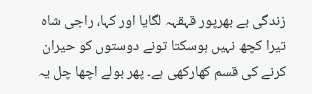زندگی بے بھرپور قہقہہ لگایا اور کہا، راجی شاہ تیرا کچھ نہیں ہوسکتا تونے دوستوں کو حیران کرنے کی قسم کھارکھی ہے۔ پھر بولے اچھا چل یہ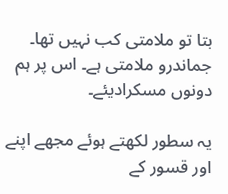بتا تو ملامتی کب نہیں تھا۔ جماندرو ملامتی ہے۔ اس پر ہم دونوں مسکرادیئے۔

یہ سطور لکھتے ہوئے مجھے اپنے اور قسور کے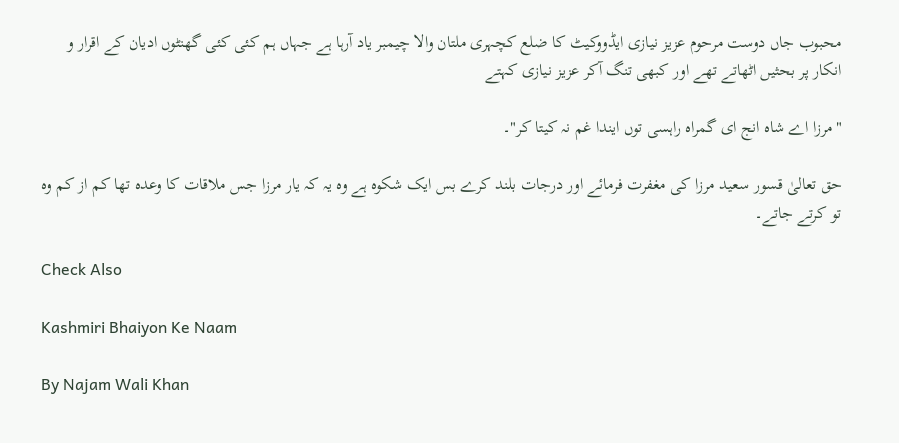محبوب جاں دوست مرحوم عزیز نیازی ایڈووکیٹ کا ضلع کچہری ملتان والا چیمبر یاد آرہا ہے جہاں ہم کئی کئی گھنٹوں ادیان کے اقرار و انکار پر بحثیں اٹھاتے تھے اور کبھی تنگ آکر عزیز نیازی کہتے

"مرزا اے شاہ انج ای گمراہ راہسی توں ایندا غم نہ کیتا کر"۔

حق تعالیٰ قسور سعید مرزا کی مغفرت فرمائے اور درجات بلند کرے بس ایک شکوہ ہے وہ یہ کہ یار مرزا جس ملاقات کا وعدہ تھا کم از کم وہ تو کرتے جاتے۔

Check Also

Kashmiri Bhaiyon Ke Naam

By Najam Wali Khan